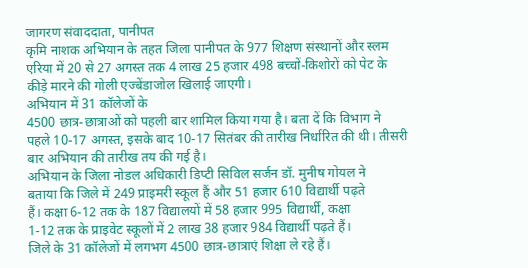जागरण संवाददाता, पानीपत
कृमि नाशक अभियान के तहत जिला पानीपत के 977 शिक्षण संस्थानों और स्लम
एरिया में 20 से 27 अगस्त तक 4 लाख 25 हजार 498 बच्चों-किशोरों को पेट के
कीड़े मारने की गोली एज्बेंडाजोल खिलाई जाएगी।
अभियान में 31 कॉलेजों के
4500 छात्र-छात्राओं को पहली बार शामिल किया गया है। बता दें कि विभाग ने
पहले 10-17 अगस्त, इसके बाद 10-17 सितंबर की तारीख निर्धारित की थी। तीसरी
बार अभियान की तारीख तय की गई है।
अभियान के जिला नोडल अधिकारी डिप्टी सिविल सर्जन डॉ. मुनीष गोयल ने
बताया कि जिले में 249 प्राइमरी स्कूल हैं और 51 हजार 610 विद्यार्थी पढ़ते
हैं। कक्षा 6-12 तक के 187 विद्यालयों में 58 हजार 995 विद्यार्थी, कक्षा
1-12 तक के प्राइवेट स्कूलों में 2 लाख 38 हजार 984 विद्यार्थी पढ़ते हैं।
जिले के 31 कॉलेजों में लगभग 4500 छात्र-छात्राएं शिक्षा ले रहे हैं।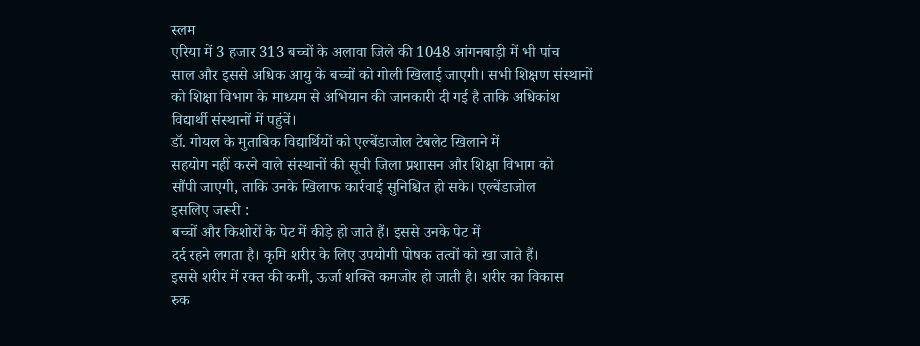स्लम
एरिया में 3 हजार 313 बच्चों के अलावा जिले की 1048 आंगनबाड़ी में भी पांच
साल और इससे अधिक आयु के बच्चों को गोली खिलाई जाएगी। सभी शिक्षण संस्थानों
को शिक्षा विभाग के माध्यम से अभियान की जानकारी दी गई है ताकि अधिकांश
विद्यार्थी संस्थानों में पहुंचें।
डॉ. गोयल के मुताबिक विद्यार्थियों को एल्बेंडाजोल टेबलेट खिलाने में
सहयोग नहीं करने वाले संस्थानों की सूची जिला प्रशासन और शिक्षा विभाग को
सौंपी जाएगी, ताकि उनके खिलाफ कार्रवाई सुनिश्चित हो सके। एल्बेंडाजोल
इसलिए जरूरी :
बच्चों और किशोरों के पेट में कीड़े हो जाते हैं। इससे उनके पेट में
दर्द रहने लगता है। कृमि शरीर के लिए उपयोगी पोषक तत्वों को खा जाते हैं।
इससे शरीर में रक्त की कमी, ऊर्जा शक्ति कमजोर हो जाती है। शरीर का विकास
रुक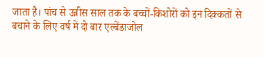जाता है। पांच से उन्नीस साल तक के बच्चों-किशोरों को इन दिक्कतों से
बचाने के लिए वर्ष में दो बार एल्बेंडाजोल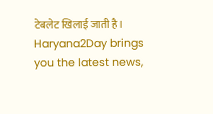टेबलेट खिलाई जाती है।
Haryana2Day brings you the latest news,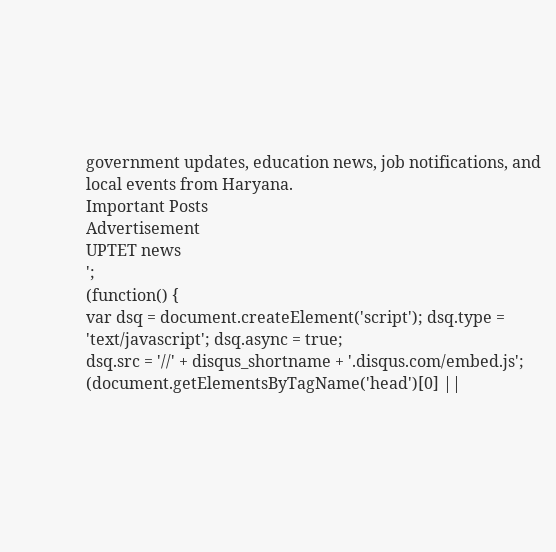government updates, education news, job notifications, and local events from Haryana.
Important Posts
Advertisement
UPTET news
';
(function() {
var dsq = document.createElement('script'); dsq.type = 'text/javascript'; dsq.async = true;
dsq.src = '//' + disqus_shortname + '.disqus.com/embed.js';
(document.getElementsByTagName('head')[0] ||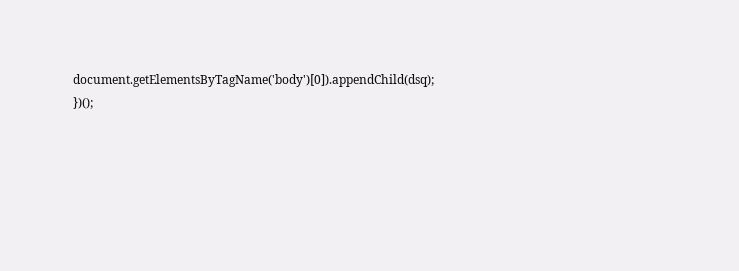document.getElementsByTagName('body')[0]).appendChild(dsq);
})();